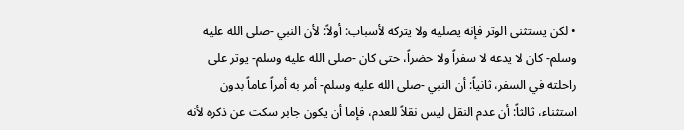• لكن يستثنى الوتر فإنه يصليه ولا يتركه لأسباب: أولاً: لأن النبي -صلى الله عليه وسلم- كان لا يدعه لا سفراً ولا حضراً، حتى كان -صلى الله عليه وسلم- يوتر على راحلته في السفر، ثانياً: أن النبي -صلى الله عليه وسلم- أمر به أمراً عاماً بدون استثناء، ثالثاً: أن عدم النقل ليس نقلاً للعدم، فإما أن يكون جابر سكت عن ذكره لأنه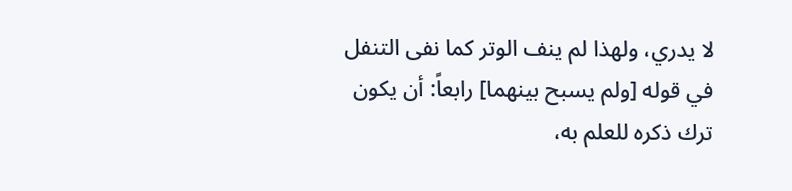لا يدري، ولهذا لم ينف الوتر كما نفى التنفل في قوله [ولم يسبح بينهما] رابعاً: أن يكون ترك ذكره للعلم به،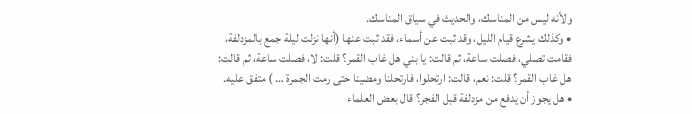ولأنه ليس من المناسك، والحديث في سياق المناسك.
• وكذلك يشرع قيام الليل، وقد ثبت عن أسماء، فقد ثبت عنها (أنها نزلت ليلة جمع بالمزدلفة، فقامت تصلي، فصلت ساعة، ثم قالت: يا بني هل غاب القمر؟ قلت: لا، فصلت ساعة، ثم قالت: هل غاب القمر؟ قلت: نعم، قالت: ارتحلوا، فارتحلنا ومضينا حتى رمت الجمرة … ) متفق عليه.
• هل يجوز أن يدفع من مزدلفة قبل الفجر؟ قال بعض العلماء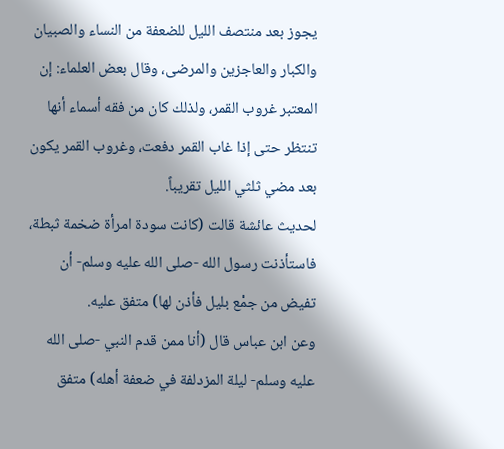يجوز بعد منتصف الليل للضعفة من النساء والصبيان والكبار والعاجزين والمرضى، وقال بعض العلماء: إن المعتبر غروب القمر، ولذلك كان من فقه أسماء أنها تنتظر حتى إذا غاب القمر دفعت، وغروب القمر يكون بعد مضي ثلثي الليل تقريباً.
لحديث عائشة قالت (كانت سودة امرأة ضخمة ثبطة، فاستأذنت رسول الله -صلى الله عليه وسلم- أن تفيض من جمْع بليل فأذن لها) متفق عليه.
وعن ابن عباس قال (أنا ممن قدم النبي -صلى الله عليه وسلم- ليلة المزدلفة في ضعفة أهله) متفق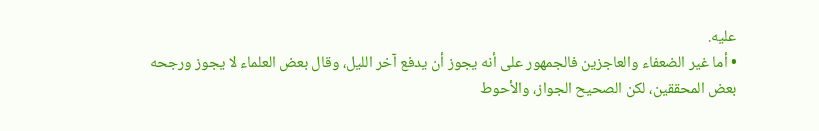عليه.
• أما غير الضعفاء والعاجزين فالجمهور على أنه يجوز أن يدفع آخر الليل، وقال بعض العلماء لا يجوز ورجحه بعض المحققين، لكن الصحيح الجواز، والأحوط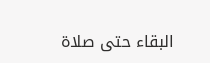البقاء حتى صلاة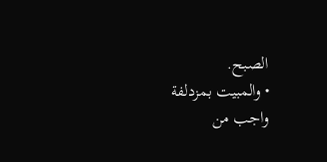الصبح.
• والمبيت بمزدلفة واجب من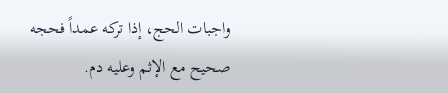واجبات الحج، إذا تركه عمداً فحجه صحيح مع الإثم وعليه دم.